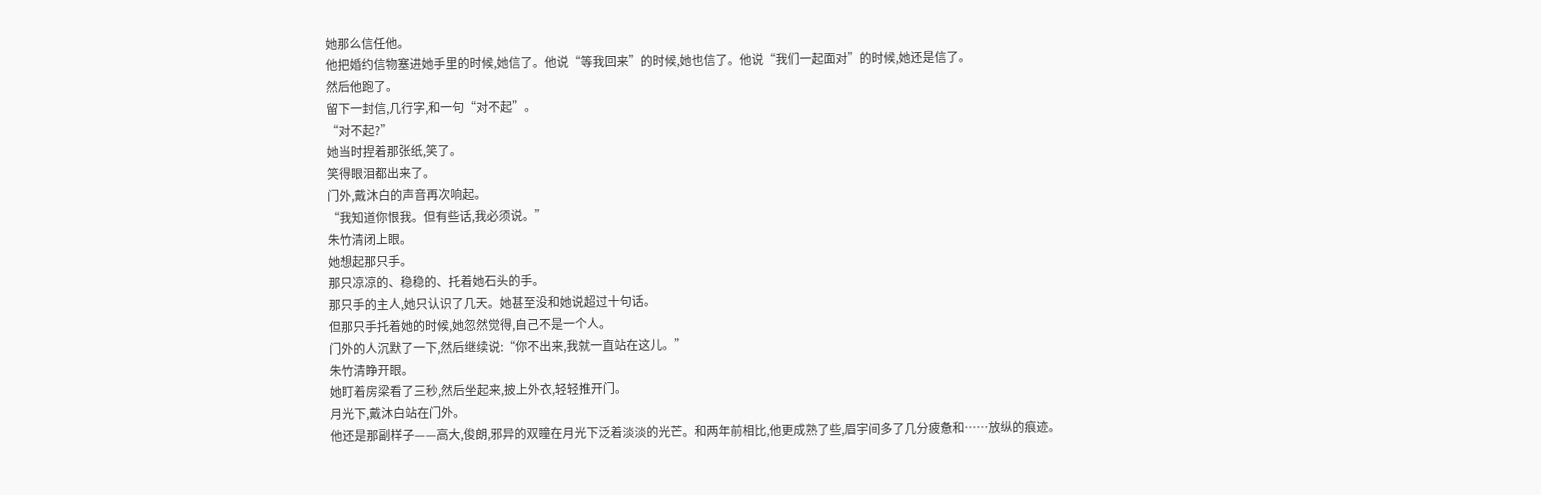她那么信任他。
他把婚约信物塞进她手里的时候,她信了。他说“等我回来”的时候,她也信了。他说“我们一起面对”的时候,她还是信了。
然后他跑了。
留下一封信,几行字,和一句“对不起”。
“对不起?”
她当时捏着那张纸,笑了。
笑得眼泪都出来了。
门外,戴沐白的声音再次响起。
“我知道你恨我。但有些话,我必须说。”
朱竹清闭上眼。
她想起那只手。
那只凉凉的、稳稳的、托着她石头的手。
那只手的主人,她只认识了几天。她甚至没和她说超过十句话。
但那只手托着她的时候,她忽然觉得,自己不是一个人。
门外的人沉默了一下,然后继续说:“你不出来,我就一直站在这儿。”
朱竹清睁开眼。
她盯着房梁看了三秒,然后坐起来,披上外衣,轻轻推开门。
月光下,戴沐白站在门外。
他还是那副样子——高大,俊朗,邪异的双瞳在月光下泛着淡淡的光芒。和两年前相比,他更成熟了些,眉宇间多了几分疲惫和……放纵的痕迹。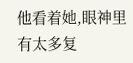他看着她,眼神里有太多复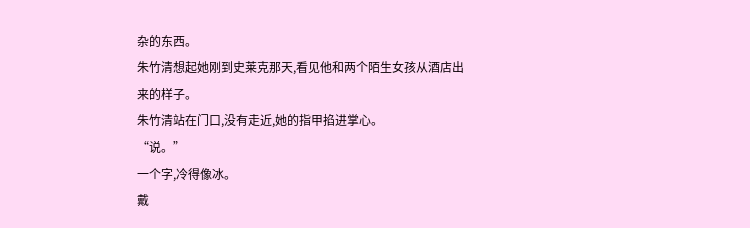杂的东西。
朱竹清想起她刚到史莱克那天,看见他和两个陌生女孩从酒店出来的样子。
朱竹清站在门口,没有走近,她的指甲掐进掌心。
“说。”
一个字,冷得像冰。
戴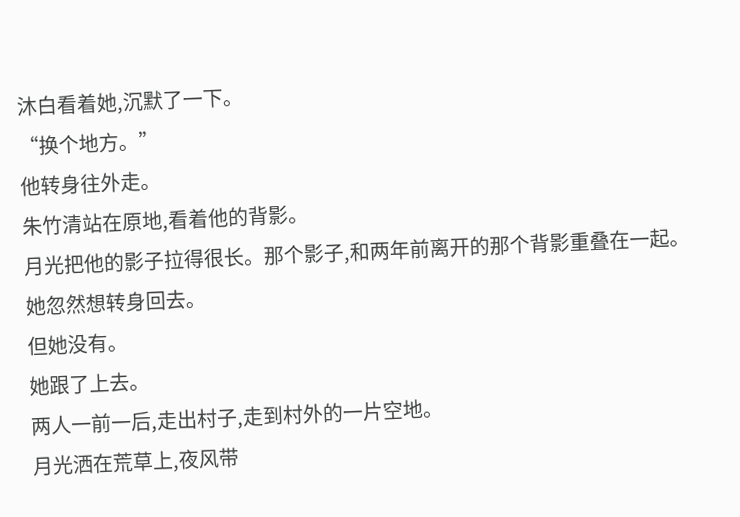沐白看着她,沉默了一下。
“换个地方。”
他转身往外走。
朱竹清站在原地,看着他的背影。
月光把他的影子拉得很长。那个影子,和两年前离开的那个背影重叠在一起。
她忽然想转身回去。
但她没有。
她跟了上去。
两人一前一后,走出村子,走到村外的一片空地。
月光洒在荒草上,夜风带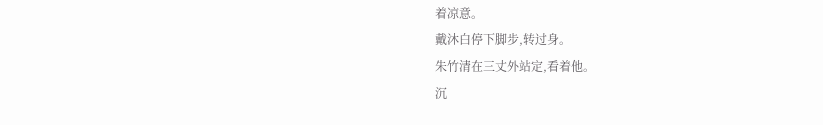着凉意。
戴沐白停下脚步,转过身。
朱竹清在三丈外站定,看着他。
沉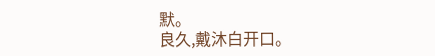默。
良久,戴沐白开口。